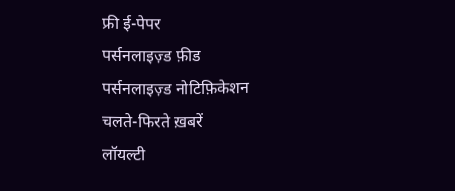फ्री ई-पेपर
पर्सनलाइज़्ड फ़ीड
पर्सनलाइज़्ड नोटिफ़िकेशन
चलते-फिरते ख़बरें
लॉयल्टी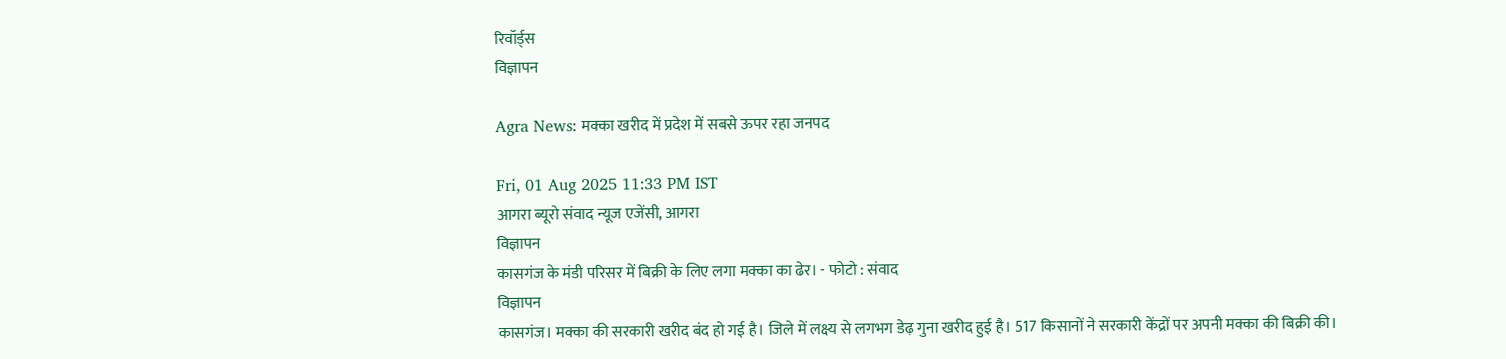रिवॉर्ड्स
विज्ञापन

Agra News: मक्का खरीद में प्रदेश में सबसे ऊपर रहा जनपद

Fri, 01 Aug 2025 11:33 PM IST
आगरा ब्यूरो संवाद न्यूज एजेंसी, आगरा
विज्ञापन
कासगंज के मंडी परिसर में बिक्री के लिए लगा मक्का का ढेर। - फोटो : संवाद
विज्ञापन
कासगंज। मक्का की सरकारी खरीद बंद हो गई है। जिले में लक्ष्य से लगभग डेढ़ गुना खरीद हुई है। 517 किसानों ने सरकारी केंद्रों पर अपनी मक्का की बिक्री की।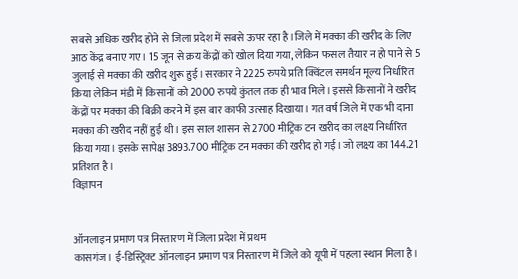सबसे अधिक खरीद होने से जिला प्रदेश में सबसे ऊपर रहा है।जिले में मक्का की खरीद के लिए आठ केंद्र बनाए गए। 15 जून से क्रय केंद्रों को खोल दिया गया, लेकिन फसल तैयार न हो पाने से 5 जुलाई से मक्का की खरीद शुरू हुई। सरकार ने 2225 रुपये प्रति क्विंटल समर्थन मूल्य निर्धारित किया लेकिन मंडी में किसानों को 2000 रुपये कुंतल तक ही भाव मिले। इससे किसानों ने खरीद केंद्रों पर मक्का की बिक्री करने में इस बार काफी उत्साह दिखाया। गत वर्ष जिले में एक भी दाना मक्का की खरीद नहीं हुई थी। इस साल शासन से 2700 मीट्रिक टन खरीद का लक्ष्य निर्धारित किया गया। इसके सापेक्ष 3893.700 मीट्रिक टन मक्का की खरीद हो गई। जो लक्ष्य का 144.21 प्रतिशत है।
विज्ञापन


ऑनलाइन प्रमाण पत्र निस्तारण में जिला प्रदेश में प्रथम
कासगंज। ई-डिस्ट्रिक्ट ऑनलाइन प्रमाण पत्र निस्तारण में जिले को यूपी में पहला स्थान मिला है।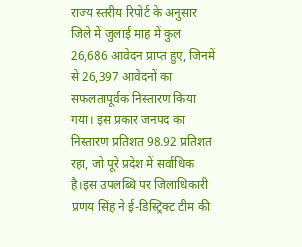राज्य स्तरीय रिपोर्ट के अनुसार जिले में जुलाई माह में कुल 26,686 आवेदन प्राप्त हुए, जिनमें से 26,397 आवेदनों का सफलतापूर्वक निस्तारण किया गया। इस प्रकार जनपद का निस्तारण प्रतिशत 98.92 प्रतिशत रहा, जो पूरे प्रदेश में सर्वाधिक है।इस उपलब्धि पर जिलाधिकारी प्रणय सिंह ने ई-डिस्ट्रिक्ट टीम की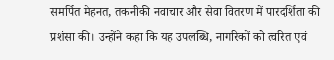समर्पित मेहनत, तकनीकी नवाचार और सेवा वितरण में पारदर्शिता की प्रशंसा की। उन्होंने कहा कि यह उपलब्धि, नागरिकों को त्वरित एवं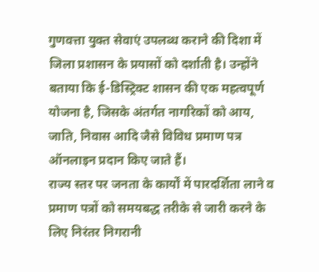गुणवत्ता युक्त सेवाएं उपलब्ध कराने की दिशा में जिला प्रशासन के प्रयासों को दर्शाती है। उन्होंने बताया कि ई-डिस्ट्रिक्ट शासन की एक महत्वपूर्ण योजना है, जिसके अंतर्गत नागरिकों को आय, जाति, निवास आदि जैसे विविध प्रमाण पत्र ऑनलाइन प्रदान किए जाते हैं।
राज्य स्तर पर जनता के कार्यों में पारदर्शिता लाने व प्रमाण पत्रों को समयबद्ध तरीके से जारी करने के लिए निरंतर निगरानी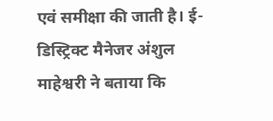एवं समीक्षा की जाती है। ई-डिस्ट्रिक्ट मैनेजर अंशुल माहेश्वरी ने बताया कि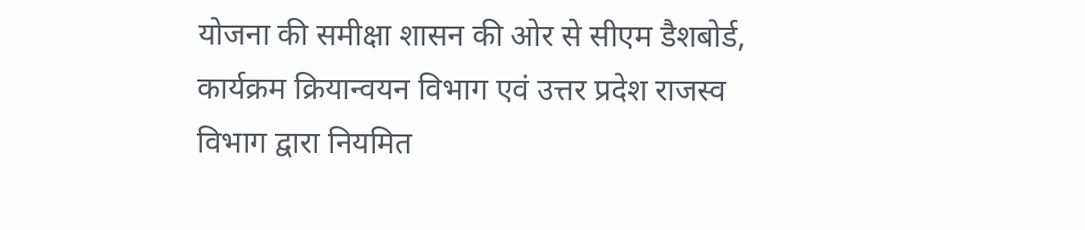योजना की समीक्षा शासन की ओर से सीएम डैशबोर्ड, कार्यक्रम क्रियान्वयन विभाग एवं उत्तर प्रदेश राजस्व विभाग द्वारा नियमित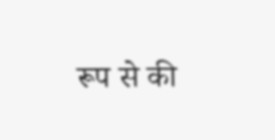रूप से की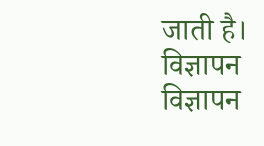जाती है।
विज्ञापन
विज्ञापन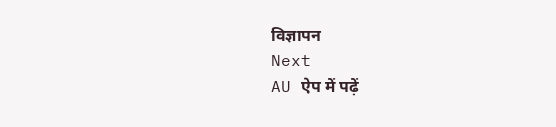विज्ञापन
Next
AU ऐप में पढ़ें